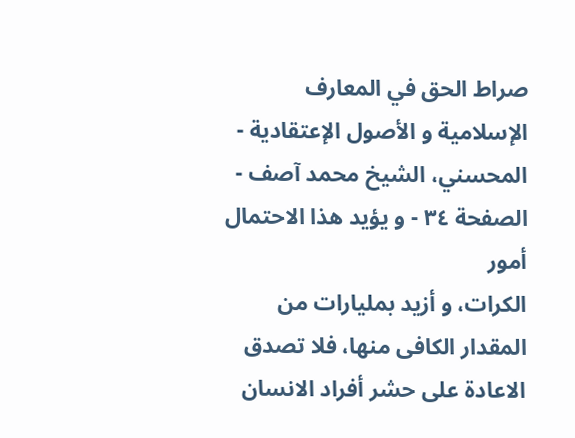صراط الحق في المعارف الإسلامية و الأصول الإعتقادية - المحسني، الشيخ محمد آصف - الصفحة ٣٤ - و يؤيد هذا الاحتمال أمور
الكرات، و أزيد بمليارات من المقدار الكافى منها، فلا تصدق الاعادة على حشر أفراد الانسان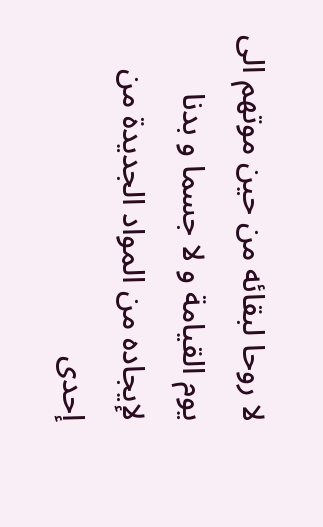لا روحا لبقائه من حين موتهم الى يوم القيامة و لا جسما و بدنا لإيجاده من المواد الجديدة من إحدى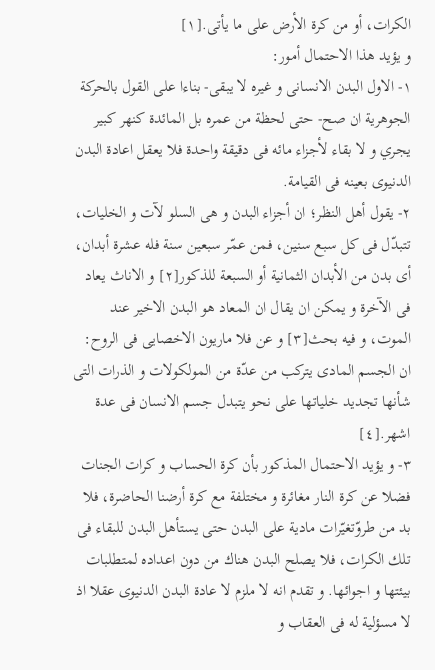الكرات، أو من كرة الأرض على ما يأتى.[١]
و يؤيد هذا الاحتمال أمور:
١- الاول البدن الانسانى و غيره لا يبقى- بناءا على القول بالحركة الجوهرية ان صح- حتى لحظة من عمره بل المائدة كنهر كبير يجري و لا بقاء لأجزاء مائه فى دقيقة واحدة فلا يعقل اعادة البدن الدنيوى بعينه فى القيامة.
٢- يقول أهل النظر؛ ان أجزاء البدن و هى السلو لآت و الخليات، تتبدّل فى كل سبع سنين، فمن عمّر سبعين سنة فله عشرة أبدان، أى بدن من الأبدان الثمانية أو السبعة للذكور[٢] و الاناث يعاد فى الآخرة و يمكن ان يقال ان المعاد هو البدن الاخير عند الموت، و فيه بحث[٣] و عن فلا ماريون الاخصايى فى الروح: ان الجسم المادى يتركب من عدّة من المولكولات و الذرات التى شأنها تجديد خلياتها على نحو يتبدل جسم الانسان فى عدة اشهر.[٤]
٣- و يؤيد الاحتمال المذكور بأن كرة الحساب و كرات الجنات فضلا عن كرة النار مغائرة و مختلفة مع كرة أرضنا الحاضرة، فلا بد من طروّتغيّرات مادية على البدن حتى يستأهل البدن للبقاء فى تلك الكرات، فلا يصلح البدن هناك من دون اعداده لمتطلبات بيئتها و اجوائها. و تقدم انه لا ملزم لا عادة البدن الدنيوى عقلا اذ لا مسؤلية له فى العقاب و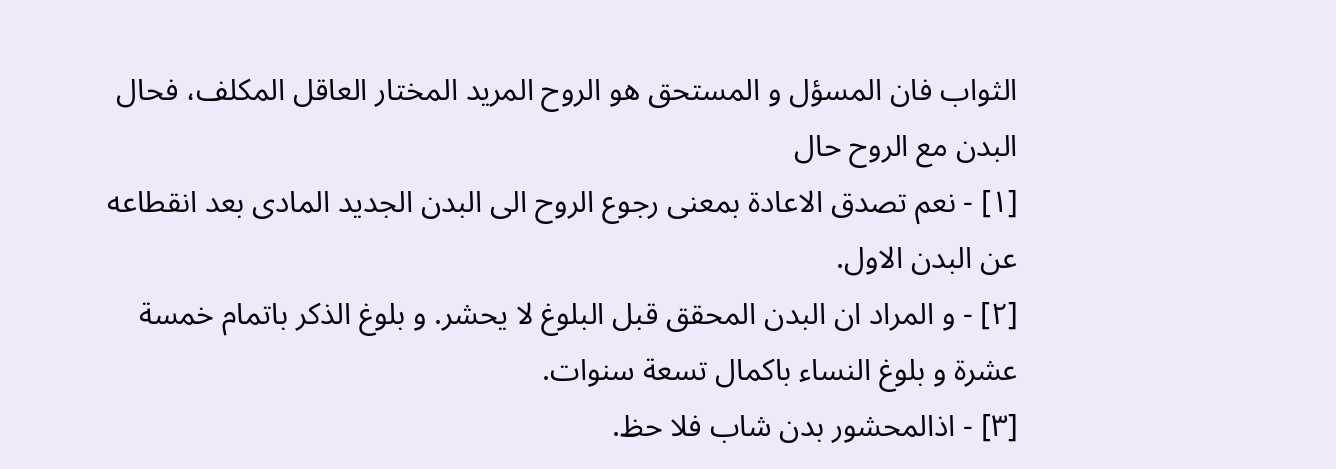الثواب فان المسؤل و المستحق هو الروح المريد المختار العاقل المكلف، فحال البدن مع الروح حال
[١] - نعم تصدق الاعادة بمعنى رجوع الروح الى البدن الجديد المادى بعد انقطاعه عن البدن الاول.
[٢] - و المراد ان البدن المحقق قبل البلوغ لا يحشر. و بلوغ الذكر باتمام خمسة عشرة و بلوغ النساء باكمال تسعة سنوات.
[٣] - اذالمحشور بدن شاب فلا حظ.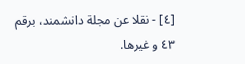[٤] - نقلا عن مجلة دانشمند، برقم ٤٣ و غيرها.